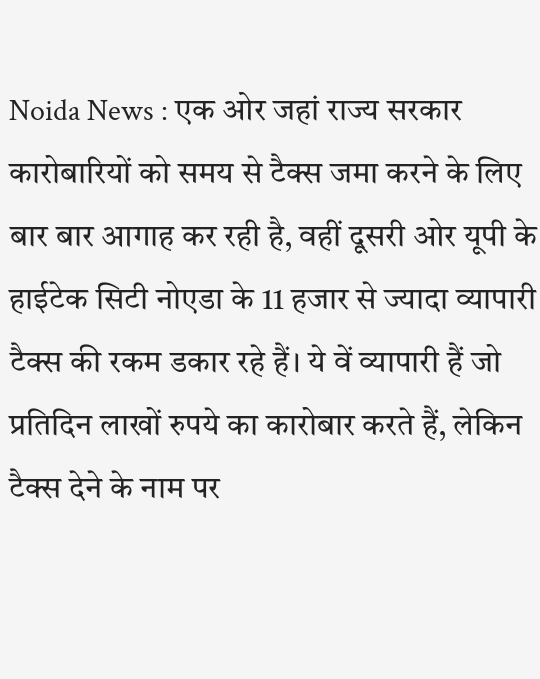Noida News : एक ओर जहां राज्य सरकार कारोबारियों को समय से टैक्स जमा करने के लिए बार बार आगाह कर रही है, वहीं दूसरी ओर यूपी के हाईटेक सिटी नोएडा के 11 हजार से ज्यादा व्यापारी टैक्स की रकम डकार रहे हैं। ये वें व्यापारी हैं जो प्रतिदिन लाखों रुपये का कारोबार करते हैं, लेकिन टैक्स देने के नाम पर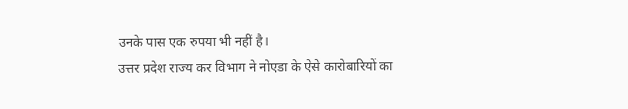उनके पास एक रुपया भी नहीं है।
उत्तर प्रदेश राज्य कर विभाग ने नोएडा के ऐसे कारोबारियों का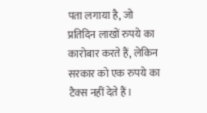पता लगाया है, जो प्रतिदिन लाखों रुपये का कारोबार करते हैं, लेकिन सरकार को एक रुपये का टैक्स नहीं देते हैं।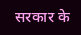सरकार के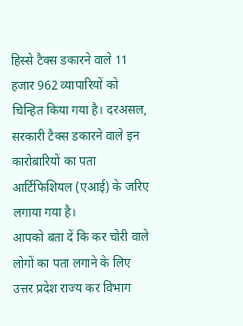हिस्से टैक्स डकारने वाले 11 हजार 962 व्यापारियों को चिन्हित किया गया है। दरअसल, सरकारी टैक्स डकारने वाले इन कारोबारियों का पता आर्टिफिशियल (एआई) के जरिए लगाया गया है।
आपको बता दें कि कर चोरी वाले लोगों का पता लगाने के लिए उत्तर प्रदेश राज्य कर विभाग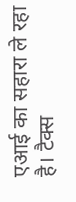एआई का सहारा ले रहा है। टैक्स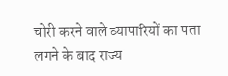चोरी करने वाले व्यापारियों का पता लगने के बाद राज्य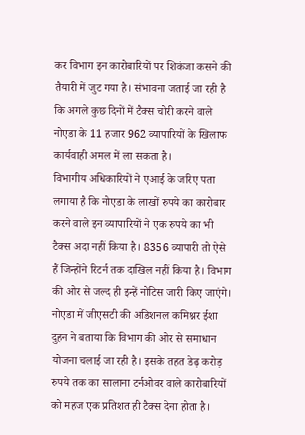कर विभाग इन कारोबारियों पर शिकंजा कसने की तैयारी में जुट गया है। संभावना जताई जा रही है कि अगले कुछ दिनों में टैक्स चोरी करने वाले नोएडा के 11 हजार 962 व्यापारियों के खिलाफ कार्यवाही अमल में ला सकता है।
विभागीय अधिकारियों ने एआई के जरिए पता लगाया है कि नोएडा के लाखों रुपये का कारोबार करने वाले इन व्यापारियों ने एक रुपये का भी टैक्स अदा नहीं किया है। 8356 व्यापारी तो ऐसे हैं जिन्होंने रिटर्न तक दाखिल नहीं किया है। विभाग की ओर से जल्द ही इन्हें नोटिस जारी किए जाएंगे।
नोएडा में जीएसटी की अडिशनल कमिश्नर ईशा दुहन ने बताया कि विभाग की ओर से समाधान योजना चलाई जा रही है। इसके तहत डेढ़ करोड़ रुपये तक का सालाना टर्नओवर वाले कारोबारियों को महज एक प्रतिशत ही टैक्स देना होता है।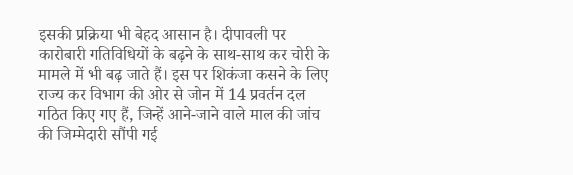इसकी प्रक्रिया भी बेहद आसान है। दीपावली पर कारोबारी गतिविधियों के बढ़ने के साथ-साथ कर चोरी के मामले में भी बढ़ जाते हैं। इस पर शिकंजा कसने के लिए राज्य कर विभाग की ओर से जोन में 14 प्रवर्तन दल गठित किए गए हैं, जिन्हें आने-जाने वाले माल की जांच की जिम्मेदारी सौंपी गई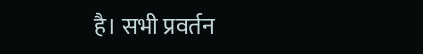है। सभी प्रवर्तन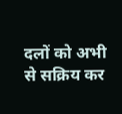दलों को अभी से सक्रिय कर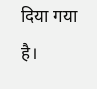दिया गया है।